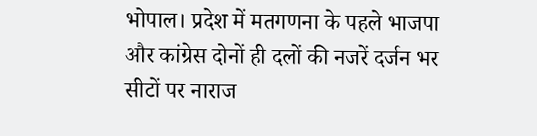भोपाल। प्रदेश में मतगणना के पहले भाजपा और कांग्रेस दोनों ही दलों की नजरें दर्जन भर सीटों पर नाराज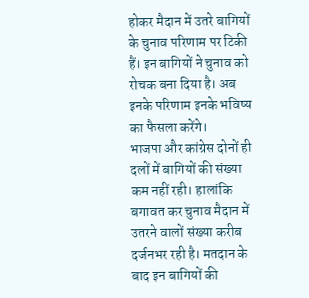होकर मैदान में उतरे बागियों के चुनाव परिणाम पर टिकी हैं। इन बागियों ने चुनाव को रोचक बना दिया है। अब इनके परिणाम इनके भविष्य का फैसला करेंगे।
भाजपा और कांग्रेस दोनों ही दलों में बागियों की संख्या कम नहीं रही। हालांकि बगावत कर चुनाव मैदान में उतरने वालों संख्या करीब दर्जनभर रही है। मतदान के बाद इन बागियों की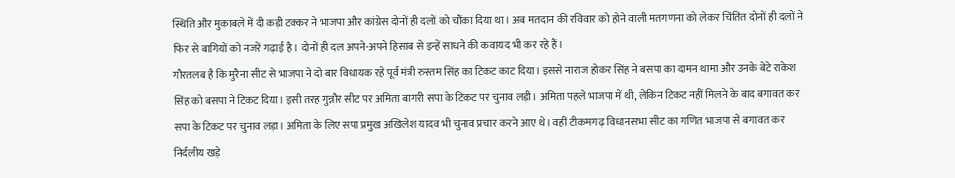स्थिति और मुकाबले में दी कड़ी टक्कर ने भाजपा और कांग्रेस दोनों ही दलों को चौंका दिया था। अब मतदान की रविवार को होने वाली मतगणना को लेकर चिंतित दोनों ही दलों ने फिर से बागियों को नजरें गढ़ाई है। दोनों ही दल अपने-अपने हिसाब से इन्हें साधने की कवायद भी कर रहे हैं।
गौरतलब है कि मुरैना सीट से भाजपा ने दो बार विधायक रहे पूर्व मंत्री रुस्तम सिंह का टिकट काट दिया। इससे नाराज होकर सिंह ने बसपा का दामन थामा और उनके बेटे राकेश सिंह को बसपा ने टिकट दिया। इसी तरह गुन्नौर सीट पर अमिता बागरी सपा के टिकट पर चुनाव लड़ी। अमिता पहले भाजपा में थी, लेकिन टिकट नहीं मिलने के बाद बगावत कर सपा के टिकट पर चुनाव लड़ा। अमिता के लिए सपा प्रमुख अखिलेश यादव भी चुनाव प्रचार करने आए थे। वहीं टीकमगढ़ विधानसभा सीट का गणित भाजपा से बगावत कर निर्दलीय खड़े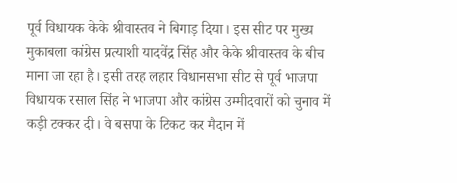पूर्व विधायक केके श्रीवास्तव ने बिगाड़ दिया। इस सीट पर मुख्य मुकाबला कांग्रेस प्रत्याशी यादवेंद्र सिंह और केके श्रीवास्तव के बीच माना जा रहा है। इसी तरह लहार विधानसभा सीट से पूर्व भाजपा विधायक रसाल सिंह ने भाजपा और कांग्रेस उम्मीदवारों को चुनाव में कड़ी टक्कर दी। वे बसपा के टिकट कर मैदान में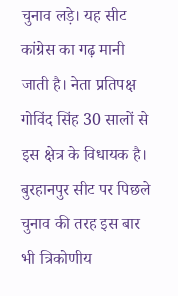चुनाव लड़े। यह सीट कांग्रेस का गढ़ मानी जाती है। नेता प्रतिपक्ष गोविंद सिंह 30 सालों से इस क्षेत्र के विधायक है।
बुरहानपुर सीट पर पिछले चुनाव की तरह इस बार भी त्रिकोणीय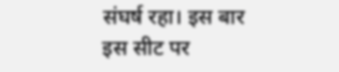संघर्ष रहा। इस बार इस सीट पर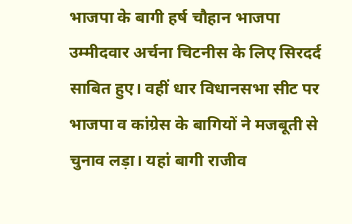भाजपा के बागी हर्ष चौहान भाजपा उम्मीदवार अर्चना चिटनीस के लिए सिरदर्द साबित हुए। वहीं धार विधानसभा सीट पर भाजपा व कांग्रेस के बागियों ने मजबूती से चुनाव लड़ा। यहां बागी राजीव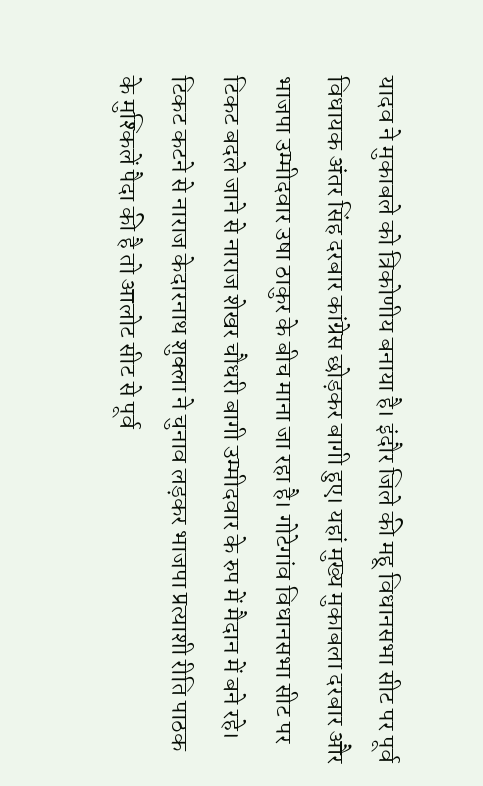यादव ने मुकाबले को त्रिकोणीय बनाया है। इंदौर जिले की महू विधानसभा सीट पर पूर्व विधायक अंतर सिंह दरबार कांग्रेस छोड़कर बागी हुए। यहां मुख्य मुकाबला दरबार और भाजपा उम्मीदवार उषा ठाकुर के बीच माना जा रहा है। गोटेगांव विधानसभा सीट पर टिकट बदले जाने से नाराज शेखर चौधरी बागी उम्मीदवार के रुप में मैदान में बने रहे। टिकट कटने से नाराज केदारनाथ शुक्ला ने चुनाव लड़कर भाजपा प्रत्याशी रीति पाठक के मुश्किलें पैदा की है तो आलोट सीट से पूर्व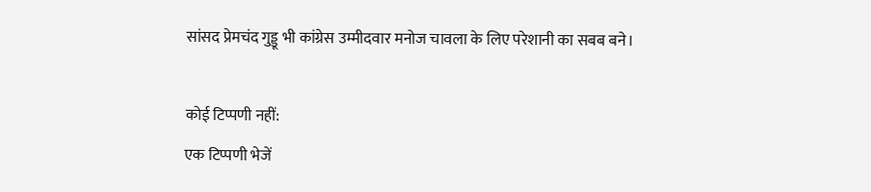सांसद प्रेमचंद गुड्डू भी कांग्रेस उम्मीदवार मनोज चावला के लिए परेशानी का सबब बने।

कोई टिप्पणी नहीं:
एक टिप्पणी भेजें